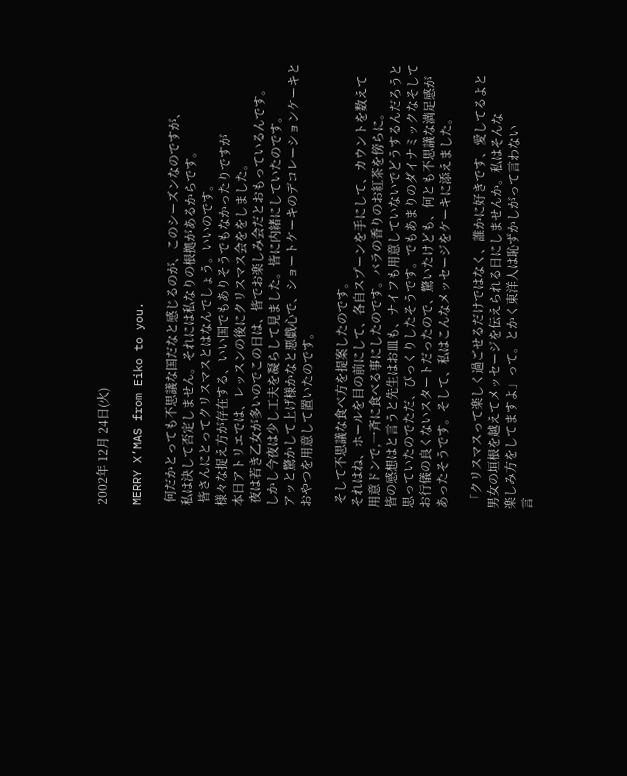2002年 12月 24日(火)

MERRY X’MAS from Eiko to you.

 何だかとっても不思議な国だなと感じるのが、このシーズンなのですが、
私は決して否定しません。それには私なりの根拠があるからです。
 皆さんにとってクリスマスとはなんでしょう。いいのです。
様々な捉え方が存在する、いい国でもありそうでもなかったりですが
本日アトリエでは、レッスンの後にクリスマス会ををしました。
 夜は若き乙女が多いのでこの日は、皆でお楽しみ会だとおもっているんです。
しかし今夜は少し工夫を凝らして見ました。皆に内緒にしていたのです。
アッと驚かして上げ様かなと悪戯心で、ショートケーキのデコレーションケーキと
おやつを用意して置いたのです。

 そして不思議な食べ方を提案したのです。
それはね、ホールを目の前にして、各自スプーンを手にして、カウントを数えて
用意ドンで,一斉に食べる事にしたのです。バラの香りのお紅茶を傍らに。
皆の感想はと言うと先生はお皿も、ナイフも用意していないでどうするんだろうと
思っていたのでただ、びっくりしたそうです。でもあまりのダイナミックなそして
お行儀の良くないスタートだったので、驚いたけども、何とも不思議な満足感が
あったそうです。そして、私はこんなメッセージをケーキに添えました。

 「クリスマスって楽しく過ごせるだけではなく、誰かに好きです、愛してるよと
男女の垣根を越えてメッセージを伝えられる日にしませんか。私はそんな
楽しみ方をしてますよ」って。とかく東洋人は恥ずかしがって言わない
言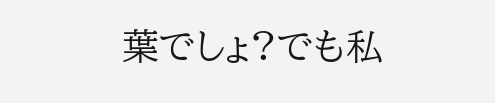葉でしょ?でも私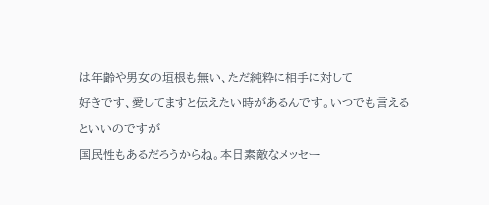は年齢や男女の垣根も無い、ただ純粋に相手に対して
好きです、愛してますと伝えたい時があるんです。いつでも言えるといいのですが
国民性もあるだろうからね。本日素敵なメッセー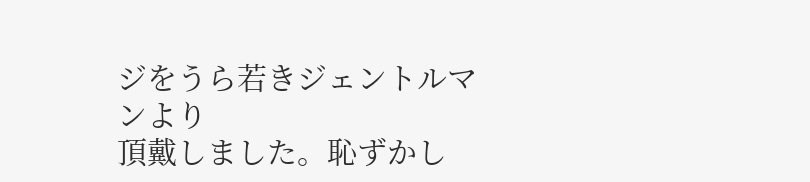ジをうら若きジェントルマンより
頂戴しました。恥ずかし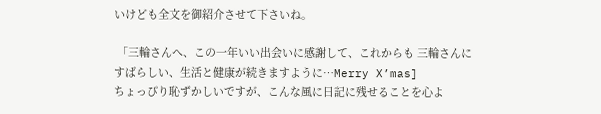いけども全文を御紹介させて下さいね。

 「三輪さんへ、この一年いい出会いに感謝して、これからも 三輪さんに
すばらしい、生活と健康が続きますように…Merry X’mas]
ちょっぴり恥ずかしいですが、こんな風に日記に残せることを心よ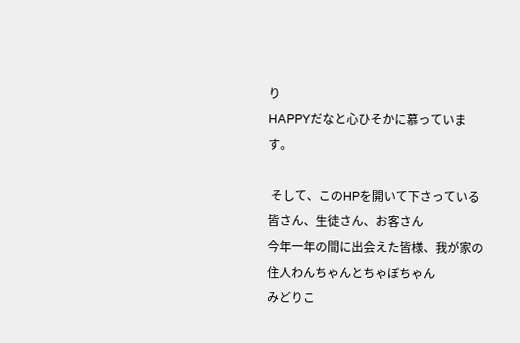り
HAPPYだなと心ひそかに慕っています。

 そして、このHPを開いて下さっている皆さん、生徒さん、お客さん
今年一年の間に出会えた皆様、我が家の住人わんちゃんとちゃぼちゃん
みどりこ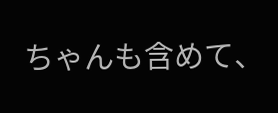ちゃんも含めて、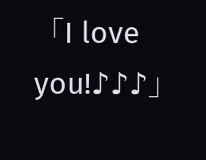「I love you!♪♪♪」